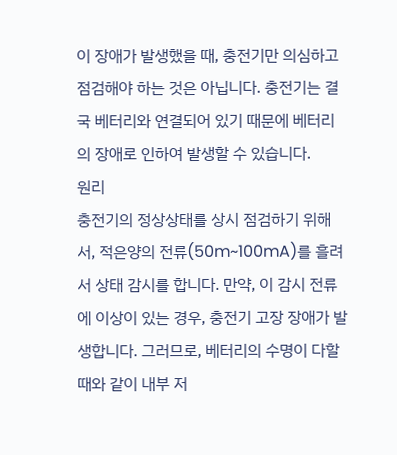이 장애가 발생했을 때, 충전기만 의심하고 점검해야 하는 것은 아닙니다. 충전기는 결국 베터리와 연결되어 있기 때문에 베터리의 장애로 인하여 발생할 수 있습니다.
원리
충전기의 정상상태를 상시 점검하기 위해서, 적은양의 전류(50m~100mA)를 흘려서 상태 감시를 합니다. 만약, 이 감시 전류에 이상이 있는 경우, 충전기 고장 장애가 발생합니다. 그러므로, 베터리의 수명이 다할 때와 같이 내부 저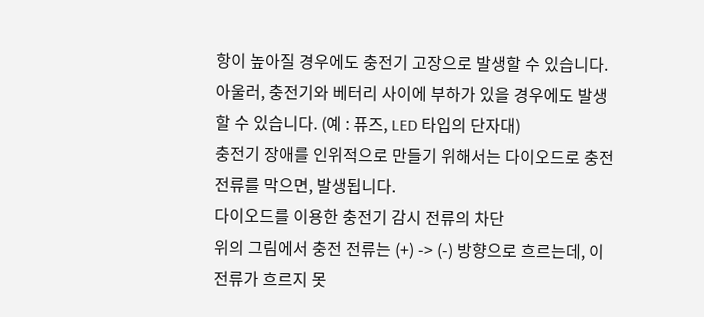항이 높아질 경우에도 충전기 고장으로 발생할 수 있습니다. 아울러, 충전기와 베터리 사이에 부하가 있을 경우에도 발생할 수 있습니다. (예 : 퓨즈, LED 타입의 단자대)
충전기 장애를 인위적으로 만들기 위해서는 다이오드로 충전 전류를 막으면, 발생됩니다.
다이오드를 이용한 충전기 감시 전류의 차단
위의 그림에서 충전 전류는 (+) -> (-) 방향으로 흐르는데, 이 전류가 흐르지 못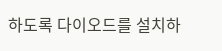하도록 다이오드를 설치하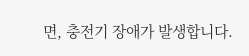면, 충전기 장애가 발생합니다.